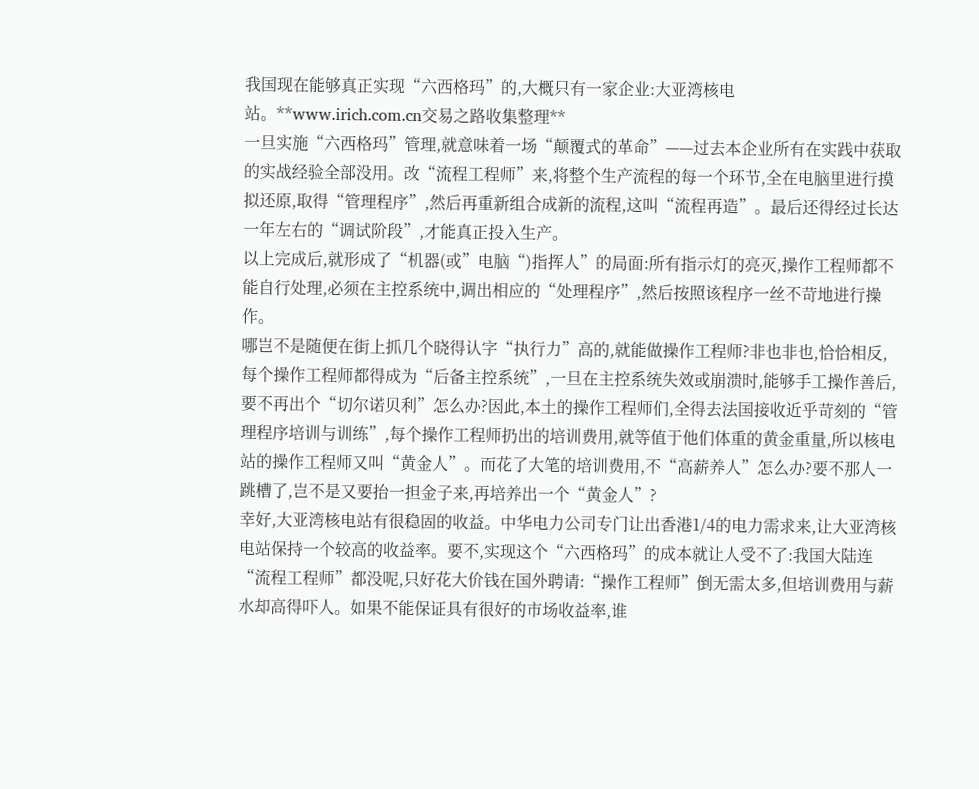我国现在能够真正实现“六西格玛”的,大概只有一家企业:大亚湾核电站。**www.irich.com.cn交易之路收集整理**
一旦实施“六西格玛”管理,就意味着一场“颠覆式的革命”——过去本企业所有在实践中获取的实战经验全部没用。改“流程工程师”来,将整个生产流程的每一个环节,全在电脑里进行摸拟还原,取得“管理程序”,然后再重新组合成新的流程,这叫“流程再造”。最后还得经过长达一年左右的“调试阶段”,才能真正投入生产。
以上完成后,就形成了“机器(或”电脑“)指挥人”的局面:所有指示灯的亮灭,操作工程师都不能自行处理,必须在主控系统中,调出相应的“处理程序”,然后按照该程序一丝不苛地进行操作。
哪岂不是随便在街上抓几个晓得认字“执行力”高的,就能做操作工程师?非也非也,恰恰相反,每个操作工程师都得成为“后备主控系统”,一旦在主控系统失效或崩溃时,能够手工操作善后,要不再出个“切尔诺贝利”怎么办?因此,本土的操作工程师们,全得去法国接收近乎苛刻的“管理程序培训与训练”,每个操作工程师扔出的培训费用,就等值于他们体重的黄金重量,所以核电站的操作工程师又叫“黄金人”。而花了大笔的培训费用,不“高薪养人”怎么办?要不那人一跳槽了,岂不是又要抬一担金子来,再培养出一个“黄金人”?
幸好,大亚湾核电站有很稳固的收益。中华电力公司专门让出香港1/4的电力需求来,让大亚湾核电站保持一个较高的收益率。要不,实现这个“六西格玛”的成本就让人受不了:我国大陆连“流程工程师”都没呢,只好花大价钱在国外聘请:“操作工程师”倒无需太多,但培训费用与薪水却高得吓人。如果不能保证具有很好的市场收益率,谁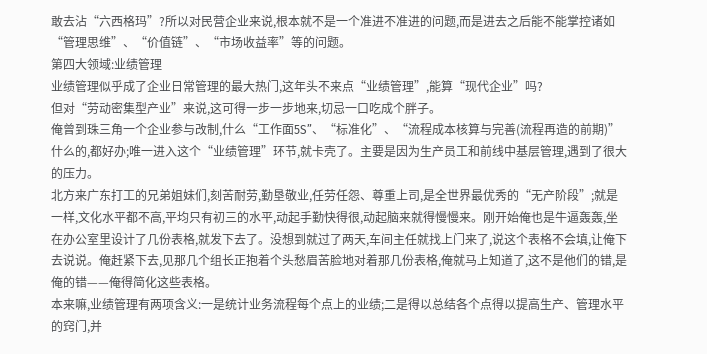敢去沾“六西格玛”?所以对民营企业来说,根本就不是一个准进不准进的问题,而是进去之后能不能掌控诸如“管理思维”、“价值链”、“市场收益率”等的问题。
第四大领域:业绩管理
业绩管理似乎成了企业日常管理的最大热门,这年头不来点“业绩管理”,能算“现代企业”吗?
但对“劳动密集型产业”来说,这可得一步一步地来,切忌一口吃成个胖子。
俺曾到珠三角一个企业参与改制,什么“工作面5S”、“标准化”、“流程成本核算与完善(流程再造的前期)”什么的,都好办;唯一进入这个“业绩管理”环节,就卡壳了。主要是因为生产员工和前线中基层管理,遇到了很大的压力。
北方来广东打工的兄弟姐妹们,刻苦耐劳,勤垦敬业,任劳任怨、尊重上司,是全世界最优秀的“无产阶段”;就是一样,文化水平都不高,平均只有初三的水平,动起手勤快得很,动起脑来就得慢慢来。刚开始俺也是牛逼轰轰,坐在办公室里设计了几份表格,就发下去了。没想到就过了两天,车间主任就找上门来了,说这个表格不会填,让俺下去说说。俺赶紧下去,见那几个组长正抱着个头愁眉苦脸地对着那几份表格,俺就马上知道了,这不是他们的错,是俺的错——俺得简化这些表格。
本来嘛,业绩管理有两项含义:一是统计业务流程每个点上的业绩;二是得以总结各个点得以提高生产、管理水平的窍门,并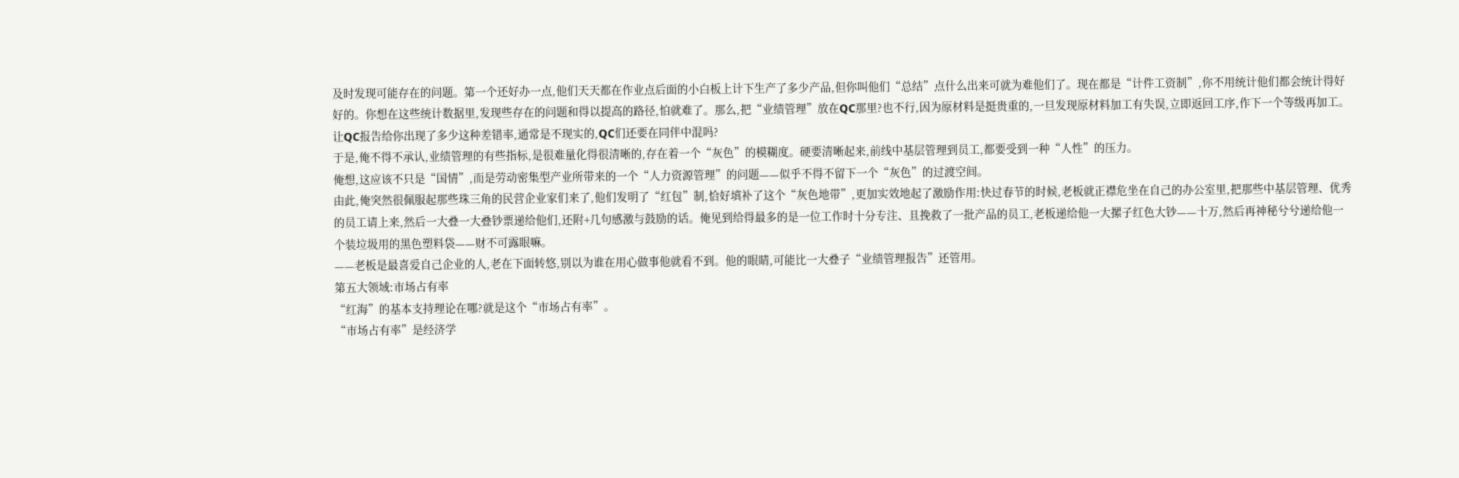及时发现可能存在的问题。第一个还好办一点,他们天天都在作业点后面的小白板上计下生产了多少产品,但你叫他们“总结”点什么出来可就为难他们了。现在都是“计件工资制”,你不用统计他们都会统计得好好的。你想在这些统计数据里,发现些存在的问题和得以提高的路径,怕就难了。那么,把“业绩管理”放在QC那里?也不行,因为原材料是挺贵重的,一旦发现原材料加工有失误,立即返回工序,作下一个等级再加工。让QC报告给你出现了多少这种差错率,通常是不现实的,QC们还要在同伴中混吗?
于是,俺不得不承认,业绩管理的有些指标,是很难量化得很清晰的,存在着一个“灰色”的模糊度。硬要清晰起来,前线中基层管理到员工,都要受到一种“人性”的压力。
俺想,这应该不只是“国情”,而是劳动密集型产业所带来的一个“人力资源管理”的问题——似乎不得不留下一个“灰色”的过渡空间。
由此,俺突然很佩服起那些珠三角的民营企业家们来了,他们发明了“红包”制,恰好填补了这个“灰色地带”,更加实效地起了激励作用:快过春节的时候,老板就正襟危坐在自己的办公室里,把那些中基层管理、优秀的员工请上来,然后一大叠一大叠钞票递给他们,还附+几句感激与鼓励的话。俺见到给得最多的是一位工作时十分专注、且挽救了一批产品的员工,老板递给他一大摞子红色大钞——十万,然后再神秘兮兮递给他一个装垃圾用的黑色塑料袋——财不可露眼嘛。
——老板是最喜爱自己企业的人,老在下面转悠,别以为谁在用心做事他就看不到。他的眼睛,可能比一大叠子“业绩管理报告”还管用。
第五大领域:市场占有率
“红海”的基本支持理论在哪?就是这个“市场占有率”。
“市场占有率”是经济学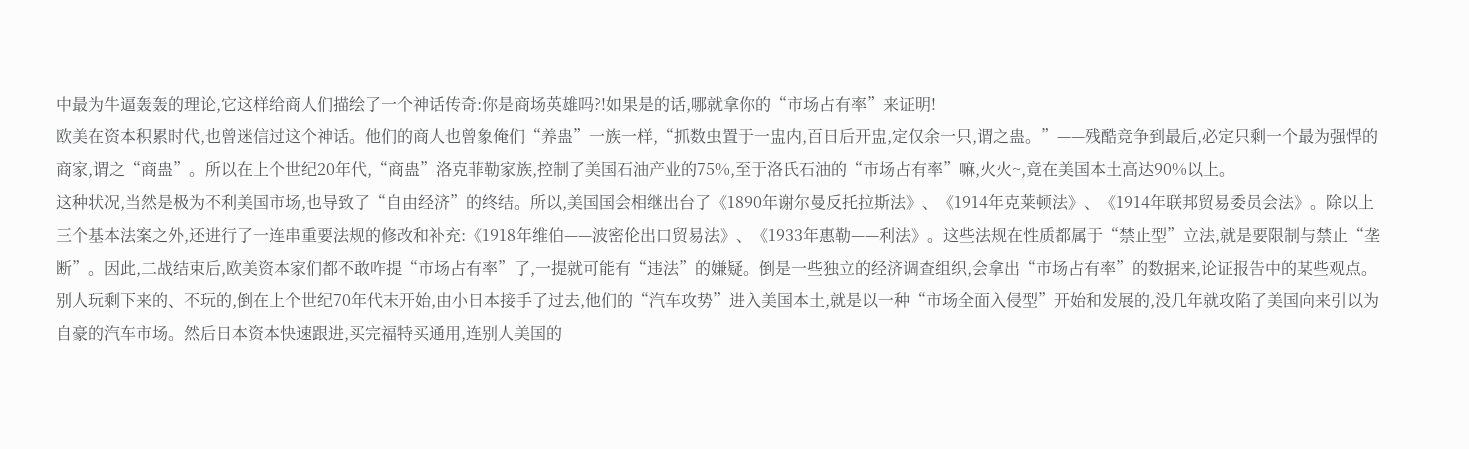中最为牛逼轰轰的理论,它这样给商人们描绘了一个神话传奇:你是商场英雄吗?!如果是的话,哪就拿你的“市场占有率”来证明!
欧美在资本积累时代,也曾迷信过这个神话。他们的商人也曾象俺们“养蛊”一族一样,“抓数虫置于一盅内,百日后开盅,定仅余一只,谓之蛊。”——残酷竞争到最后,必定只剩一个最为强悍的商家,谓之“商蛊”。所以在上个世纪20年代,“商蛊”洛克菲勒家族,控制了美国石油产业的75%,至于洛氏石油的“市场占有率”嘛,火火~,竟在美国本土高达90%以上。
这种状况,当然是极为不利美国市场,也导致了“自由经济”的终结。所以,美国国会相继出台了《1890年谢尔曼反托拉斯法》、《1914年克莱顿法》、《1914年联邦贸易委员会法》。除以上三个基本法案之外,还进行了一连串重要法规的修改和补充:《1918年维伯——波密伦出口贸易法》、《1933年惠勒——利法》。这些法规在性质都属于“禁止型”立法,就是要限制与禁止“垄断”。因此,二战结束后,欧美资本家们都不敢咋提“市场占有率”了,一提就可能有“违法”的嫌疑。倒是一些独立的经济调查组织,会拿出“市场占有率”的数据来,论证报告中的某些观点。
别人玩剩下来的、不玩的,倒在上个世纪70年代末开始,由小日本接手了过去,他们的“汽车攻势”进入美国本土,就是以一种“市场全面入侵型”开始和发展的,没几年就攻陷了美国向来引以为自豪的汽车市场。然后日本资本快速跟进,买完福特买通用,连别人美国的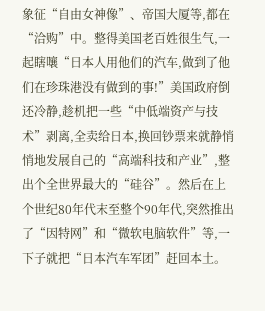象征“自由女神像”、帝国大厦等,都在“洽购”中。整得美国老百姓很生气,一起瞎嚷“日本人用他们的汽车,做到了他们在珍珠港没有做到的事!”美国政府倒还冷静,趁机把一些“中低端资产与技术”剥离,全卖给日本,换回钞票来就静悄悄地发展自己的“高端科技和产业”,整出个全世界最大的“硅谷”。然后在上个世纪80年代末至整个90年代,突然推出了“因特网”和“微软电脑软件”等,一下子就把“日本汽车军团”赶回本土。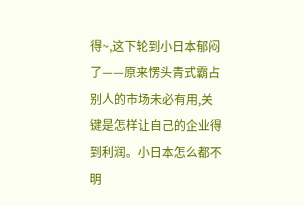得~,这下轮到小日本郁闷了——原来愣头青式霸占别人的市场未必有用,关键是怎样让自己的企业得到利润。小日本怎么都不明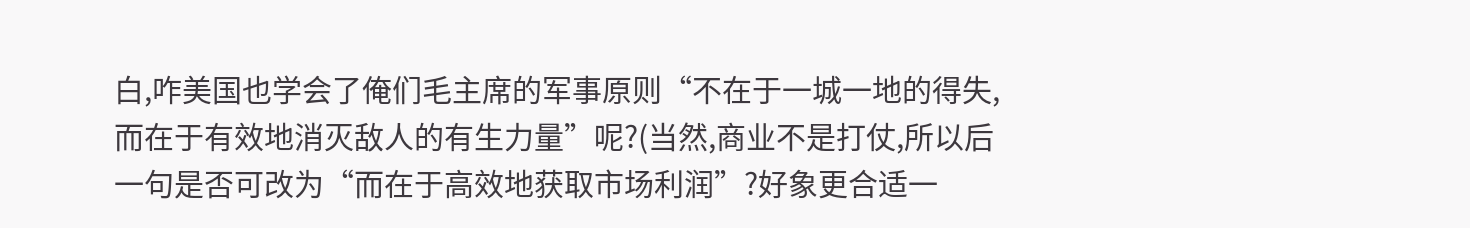白,咋美国也学会了俺们毛主席的军事原则“不在于一城一地的得失,而在于有效地消灭敌人的有生力量”呢?(当然,商业不是打仗,所以后一句是否可改为“而在于高效地获取市场利润”?好象更合适一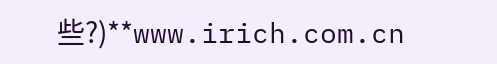些?)**www.irich.com.cn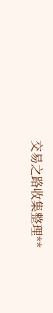交易之路收集整理**